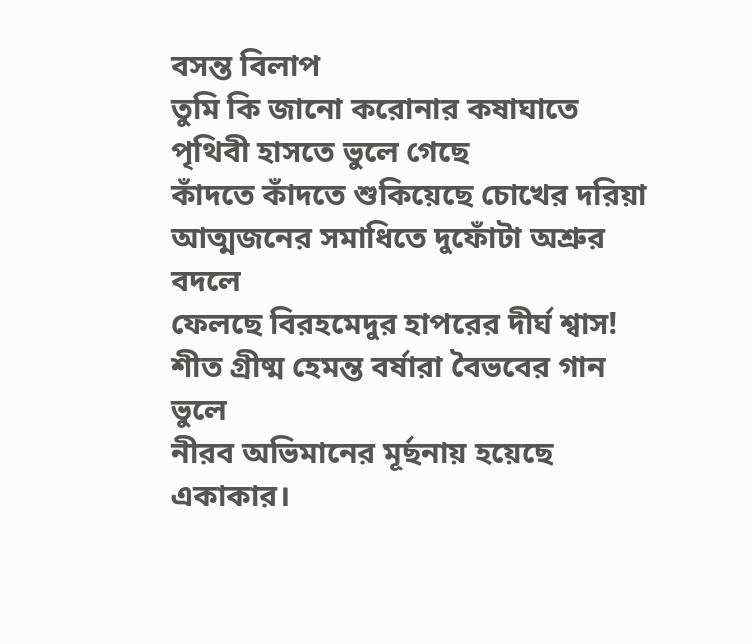বসন্ত বিলাপ
তুমি কি জানো করোনার কষাঘাতে
পৃথিবী হাসতে ভুলে গেছে
কাঁদতে কাঁদতে শুকিয়েছে চোখের দরিয়া
আত্মজনের সমাধিতে দুফোঁটা অশ্রুর বদলে
ফেলছে বিরহমেদুর হাপরের দীর্ঘ শ্বাস!
শীত গ্রীষ্ম হেমন্ত বর্ষারা বৈভবের গান ভুলে
নীরব অভিমানের মূর্ছনায় হয়েছে একাকার।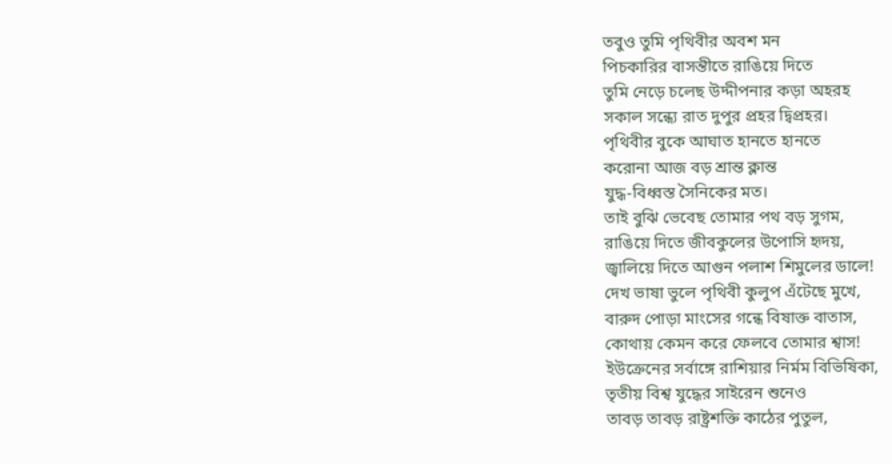তবুও তুমি পৃথিবীর অবশ মন
পিচকারির বাসন্তীতে রাঙিয়ে দিতে
তুমি নেড়ে চলেছ উদ্দীপনার কড়া অহরহ
সকাল সন্ধ্যে রাত দুপুর প্রহর দ্বিপ্রহর।
পৃথিবীর বুকে আঘাত হানতে হানতে
করোনা আজ বড় শ্রান্ত ক্লান্ত
যুদ্ধ-বিধ্বস্ত সৈনিকের মত।
তাই বুঝি ভেবেছ তোমার পথ বড় সুগম,
রাঙিয়ে দিতে জীবকুলের উপোসি হৃদয়,
জ্বালিয়ে দিতে আগুন পলাশ শিমুলের ডালে!
দেখ ভাষা ভুলে পৃথিবী কুলুপ এঁটেছে মুখে,
বারুদ পোড়া মাংসের গন্ধে বিষাক্ত বাতাস,
কোথায় কেমন করে ফেলবে তোমার শ্বাস!
ইউক্রেনের সর্বাঙ্গে রাশিয়ার নির্মম বিভিষিকা,
তৃতীয় বিশ্ব যুদ্ধের সাইরেন শুনেও
তাবড় তাবড় রাষ্ট্রশক্তি কাঠের পুতুল,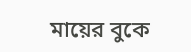মায়ের বুকে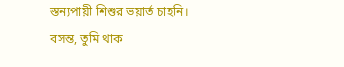স্তন্যপায়ী শিশুর ভয়ার্ত চাহনি।
বসন্ত, তুমি থাক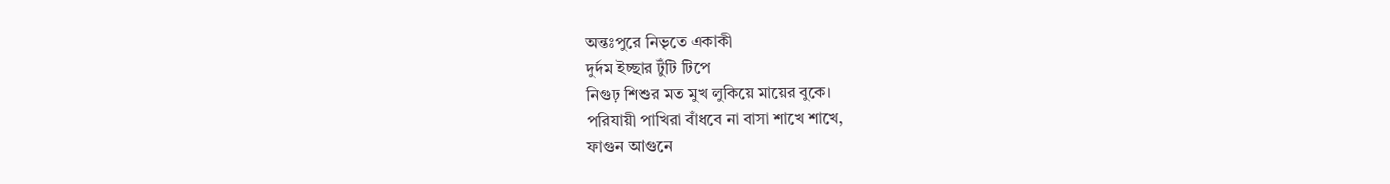অন্তঃপুরে নিভৃতে একাকী
দুর্দম ইচ্ছার টুঁটি টিপে
নিগুঢ় শিশুর মত মুখ লুকিয়ে মায়ের বুকে।
পরিযায়ী পাখিরা বাঁধবে না বাসা শাখে শাখে,
ফাগুন আগুনে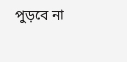পুড়বে না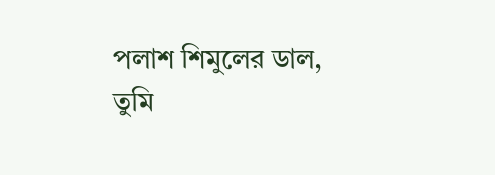পলাশ শিমুলের ডাল,
তুমি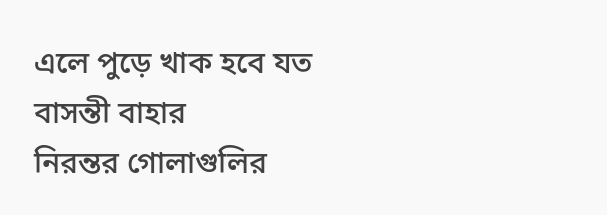এলে পুড়ে খাক হবে যত বাসন্তী বাহার
নিরন্তর গোলাগুলির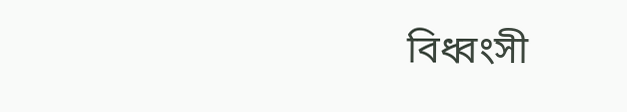বিধ্বংসী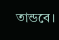তান্ডবে।